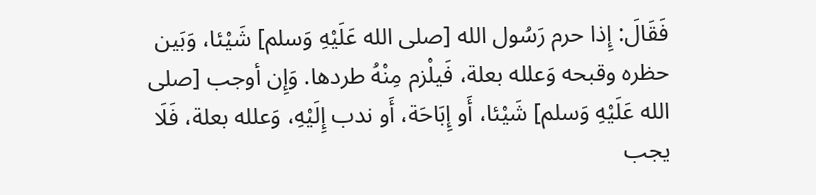فَقَالَ: إِذا حرم رَسُول الله [صلى الله عَلَيْهِ وَسلم] شَيْئا، وَبَين حظره وقبحه وَعلله بعلة، فَيلْزم مِنْهُ طردها. وَإِن أوجب [صلى الله عَلَيْهِ وَسلم] شَيْئا، أَو إِبَاحَة، أَو ندب إِلَيْهِ، وَعلله بعلة، فَلَا يجب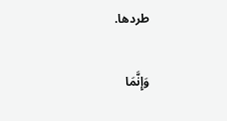طردها.

وَإِنَّمَا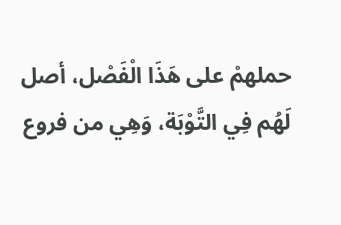حملهمْ على هَذَا الْفَصْل، أصل لَهُم فِي التَّوْبَة، وَهِي من فروع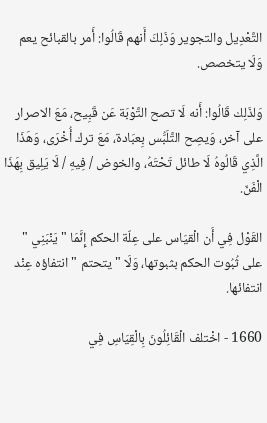التَّعْدِيل والتجوير وَذَلِكَ أَنهم قَالُوا: أَمر بالقبائح يعم وَلَا يتخصص.

وَلذَلِك قَالُوا: أَنه لَا تصح التَّوْبَة عَن قَبِيح، مَعَ الاصرار على آخر، وَيصِح التَّلَبُّس بِعبَادة، مَعَ ترك أُخْرَى، وَهَذَا الَّذِي قَالُوهُ لَا طائل تَحْتَهُ، والخوض / فِيهِ / لَا يَلِيق بِهَذَا الْفَنّ.

القَوْل فِي أَن الْقيَاس على عِلّة الحكم إِنَّمَا " يَنْبَنِي " على ثُبُوت الحكم بثبوتها، وَلَا " يتحتم " انتفاؤه عِنْد انتفائها.

1660 - اخْتلف الْقَائِلُونَ بِالْقِيَاسِ فِي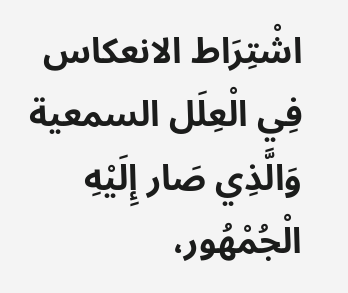اشْتِرَاط الانعكاس فِي الْعِلَل السمعية وَالَّذِي صَار إِلَيْهِ الْجُمْهُور،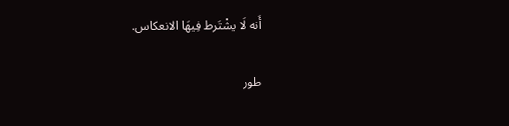أَنه لَا يشْتَرط فِيهَا الانعكاس.

طور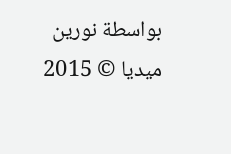بواسطة نورين ميديا © 2015